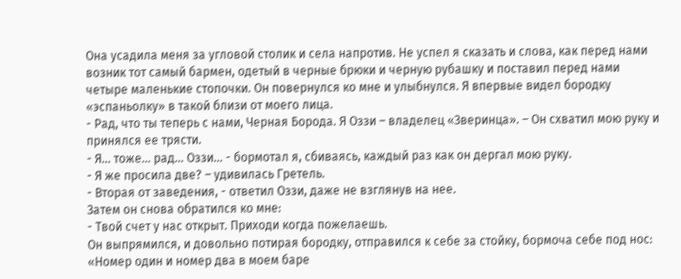Она усадила меня за угловой столик и села напротив. Не успел я сказать и слова, как перед нами возник тот самый бармен, одетый в черные брюки и черную рубашку и поставил перед нами четыре маленькие стопочки. Он повернулся ко мне и улыбнулся. Я впервые видел бородку «эспаньолку» в такой близи от моего лица.
- Рад, что ты теперь с нами, Черная Борода. Я Оззи – владелец «Зверинца». – Он схватил мою руку и принялся ее трясти.
- Я... тоже... рад... Оззи... - бормотал я, сбиваясь, каждый раз как он дергал мою руку.
- Я же просила две? – удивилась Гретель.
- Вторая от заведения, - ответил Оззи, даже не взглянув на нее.
Затем он снова обратился ко мне:
- Твой счет у нас открыт. Приходи когда пожелаешь.
Он выпрямился, и довольно потирая бородку, отправился к себе за стойку, бормоча себе под нос: «Номер один и номер два в моем баре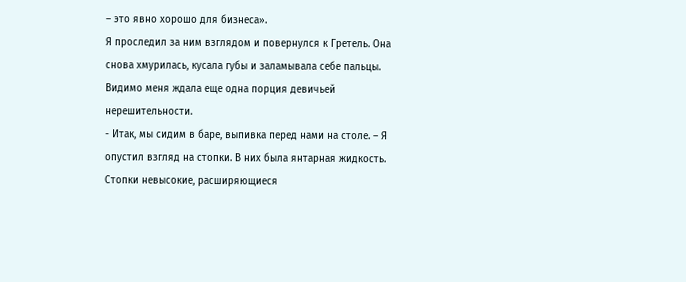– это явно хорошо для бизнеса».
Я проследил за ним взглядом и повернулся к Гретель. Она снова хмурилась, кусала губы и заламывала себе пальцы. Видимо меня ждала еще одна порция девичьей нерешительности.
- Итак, мы сидим в баре, выпивка перед нами на столе. – Я опустил взгляд на стопки. В них была янтарная жидкость. Стопки невысокие, расширяющиеся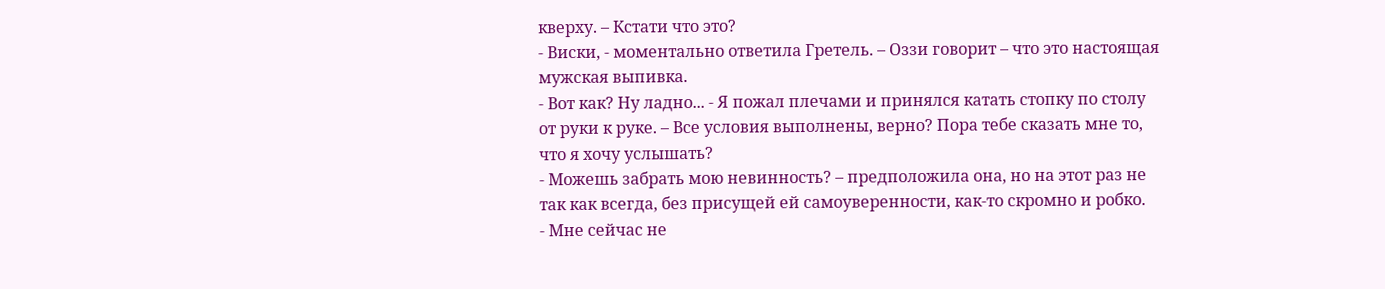кверху. – Кстати что это?
- Виски, - моментально ответила Гретель. – Оззи говорит – что это настоящая мужская выпивка.
- Вот как? Ну ладно... - Я пожал плечами и принялся катать стопку по столу от руки к руке. – Все условия выполнены, верно? Пора тебе сказать мне то, что я хочу услышать?
- Можешь забрать мою невинность? – предположила она, но на этот раз не так как всегда, без присущей ей самоуверенности, как-то скромно и робко.
- Мне сейчас не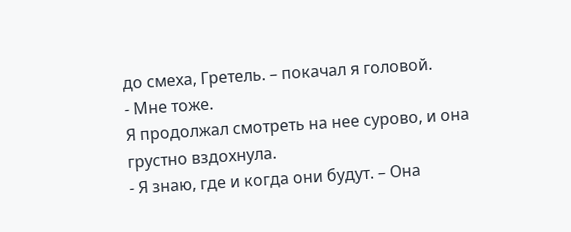до смеха, Гретель. – покачал я головой.
- Мне тоже.
Я продолжал смотреть на нее сурово, и она грустно вздохнула.
- Я знаю, где и когда они будут. – Она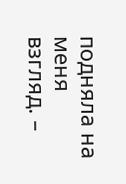подняла на меня взгляд. –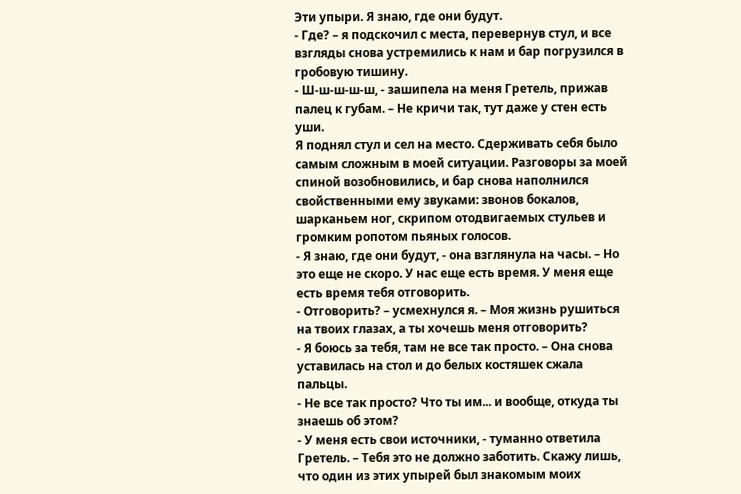Эти упыри. Я знаю, где они будут.
- Где? – я подскочил с места, перевернув стул, и все взгляды снова устремились к нам и бар погрузился в гробовую тишину.
- Ш-ш-ш-ш-ш, - зашипела на меня Гретель, прижав палец к губам. – Не кричи так, тут даже у стен есть уши.
Я поднял стул и сел на место. Сдерживать себя было самым сложным в моей ситуации. Разговоры за моей спиной возобновились, и бар снова наполнился свойственными ему звуками: звонов бокалов, шарканьем ног, скрипом отодвигаемых стульев и громким ропотом пьяных голосов.
- Я знаю, где они будут, - она взглянула на часы. – Но это еще не скоро. У нас еще есть время. У меня еще есть время тебя отговорить.
- Отговорить? – усмехнулся я. – Моя жизнь рушиться на твоих глазах, а ты хочешь меня отговорить?
- Я боюсь за тебя, там не все так просто. – Она снова уставилась на стол и до белых костяшек сжала пальцы.
- Не все так просто? Что ты им... и вообще, откуда ты знаешь об этом?
- У меня есть свои источники, - туманно ответила Гретель. – Тебя это не должно заботить. Скажу лишь, что один из этих упырей был знакомым моих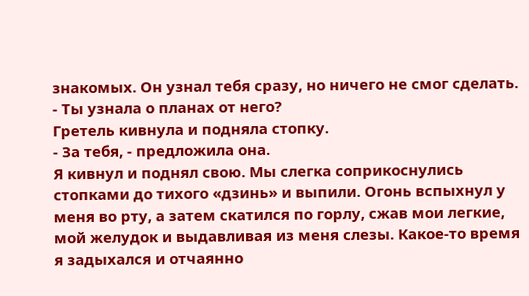знакомых. Он узнал тебя сразу, но ничего не смог сделать.
- Ты узнала о планах от него?
Гретель кивнула и подняла стопку.
- За тебя, - предложила она.
Я кивнул и поднял свою. Мы слегка соприкоснулись стопками до тихого «дзинь» и выпили. Огонь вспыхнул у меня во рту, а затем скатился по горлу, сжав мои легкие, мой желудок и выдавливая из меня слезы. Какое-то время я задыхался и отчаянно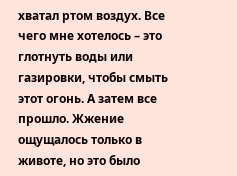хватал ртом воздух. Все чего мне хотелось – это глотнуть воды или газировки, чтобы смыть этот огонь. А затем все прошло. Жжение ощущалось только в животе, но это было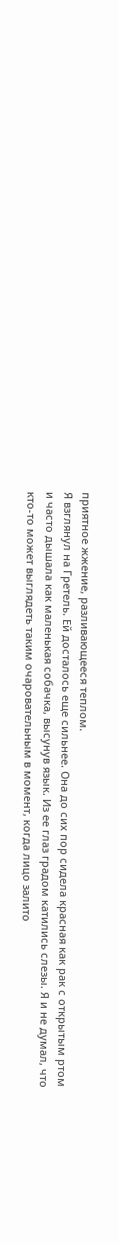приятное жжение, разливающееся теплом.
Я взглянул на Гретель. Ей досталось еще сильнее. Она до сих пор сидела красная как рак с открытым ртом и часто дышала как маленькая собачка, высунув язык. Из ее глаз градом катились слезы. Я и не думал, что кто-то может выглядеть таким очаровательным в момент, когда лицо залито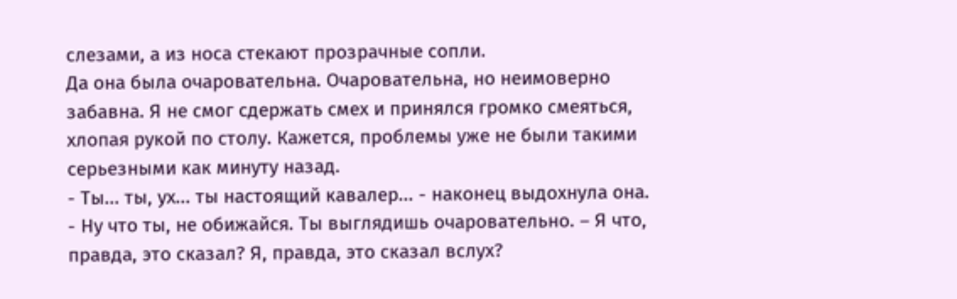слезами, а из носа стекают прозрачные сопли.
Да она была очаровательна. Очаровательна, но неимоверно забавна. Я не смог сдержать смех и принялся громко смеяться, хлопая рукой по столу. Кажется, проблемы уже не были такими серьезными как минуту назад.
- Ты... ты, ух... ты настоящий кавалер... - наконец выдохнула она.
- Ну что ты, не обижайся. Ты выглядишь очаровательно. – Я что, правда, это сказал? Я, правда, это сказал вслух?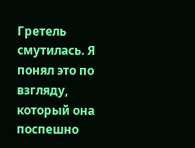Гретель смутилась. Я понял это по взгляду, который она поспешно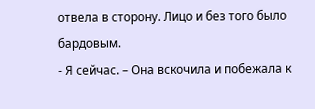отвела в сторону. Лицо и без того было бардовым.
- Я сейчас. – Она вскочила и побежала к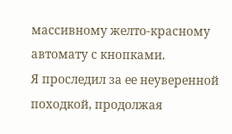массивному желто-красному автомату с кнопками.
Я проследил за ее неуверенной походкой, продолжая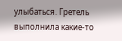улыбаться. Гретель выполнила какие-то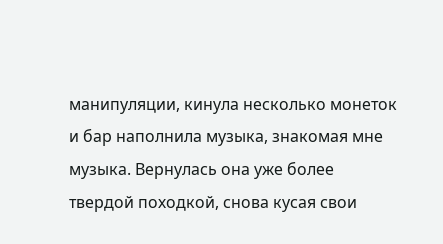манипуляции, кинула несколько монеток и бар наполнила музыка, знакомая мне музыка. Вернулась она уже более твердой походкой, снова кусая свои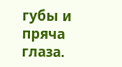губы и пряча глаза.